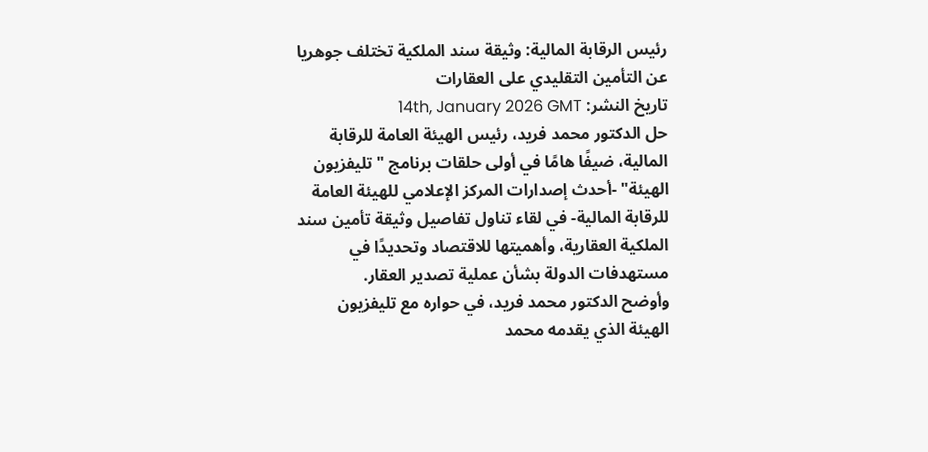رئيس الرقابة المالية: وثيقة سند الملكية تختلف جوهريا عن التأمين التقليدي على العقارات
تاريخ النشر: 14th, January 2026 GMT
حل الدكتور محمد فريد، رئيس الهيئة العامة للرقابة المالية، ضيفًا هامًا في أولى حلقات برنامج "تليفزيون الهيئة" -أحدث إصدارات المركز الإعلامي للهيئة العامة للرقابة المالية- في لقاء تناول تفاصيل وثيقة تأمين سند الملكية العقارية، وأهميتها للاقتصاد وتحديدًا في مستهدفات الدولة بشأن عملية تصدير العقار.
وأوضح الدكتور محمد فريد، في حواره مع تليفزيون الهيئة الذي يقدمه محمد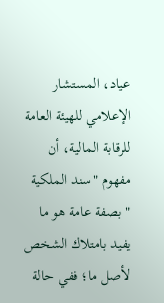عياد، المستشار الإعلامي للهيئة العامة للرقابة المالية، أن مفهوم "سند الملكية " بصفة عامة هو ما يفيد بامتلاك الشخص لأصل ما؛ ففي حالة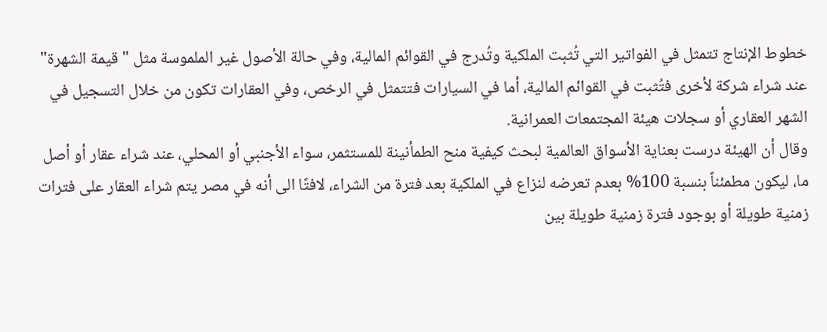خطوط الإنتاج تتمثل في الفواتير التي تُثبت الملكية وتُدرج في القوائم المالية، وفي حالة الأصول غير الملموسة مثل "قيمة الشهرة" عند شراء شركة لأخرى فتُثبت في القوائم المالية، أما في السيارات فتتمثل في الرخص، وفي العقارات تكون من خلال التسجيل في الشهر العقاري أو سجلات هيئة المجتمعات العمرانية.
وقال أن الهيئة درست بعناية الأسواق العالمية لبحث كيفية منح الطمأنينة للمستثمر، سواء الأجنبي أو المحلي، عند شراء عقار أو أصل ما، ليكون مطمئناً بنسبة 100% بعدم تعرضه لنزاع في الملكية بعد فترة من الشراء، لافتًا الى أنه في مصر يتم شراء العقار على فترات زمنية طويلة أو بوجود فترة زمنية طويلة بين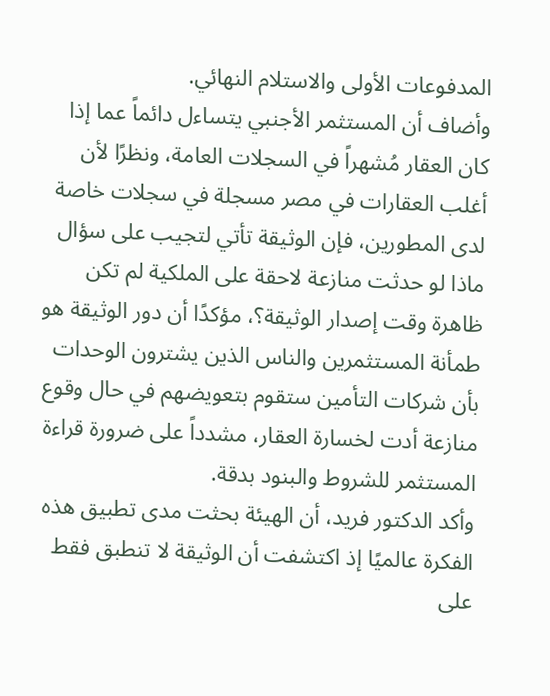المدفوعات الأولى والاستلام النهائي.
وأضاف أن المستثمر الأجنبي يتساءل دائماً عما إذا كان العقار مُشهراً في السجلات العامة، ونظرًا لأن أغلب العقارات في مصر مسجلة في سجلات خاصة لدى المطورين، فإن الوثيقة تأتي لتجيب على سؤال ماذا لو حدثت منازعة لاحقة على الملكية لم تكن ظاهرة وقت إصدار الوثيقة؟، مؤكدًا أن دور الوثيقة هو طمأنة المستثمرين والناس الذين يشترون الوحدات بأن شركات التأمين ستقوم بتعويضهم في حال وقوع منازعة أدت لخسارة العقار، مشدداً على ضرورة قراءة المستثمر للشروط والبنود بدقة.
وأكد الدكتور فريد، أن الهيئة بحثت مدى تطبيق هذه الفكرة عالميًا إذ اكتشفت أن الوثيقة لا تنطبق فقط على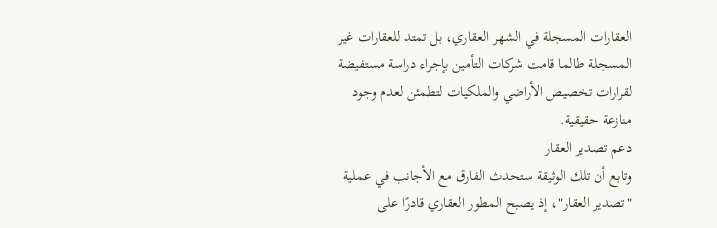العقارات المسجلة في الشهر العقاري، بل تمتد للعقارات غير المسجلة طالما قامت شركات التأمين بإجراء دراسة مستفيضة لقرارات تخصيص الأراضي والملكيات لتطمئن لعدم وجود منازعة حقيقية.
دعم تصدير العقار
وتابع أن تلك الوثيقة ستحدث الفارق مع الأجانب في عملية "تصدير العقار"، إذ يصبح المطور العقاري قادرًا على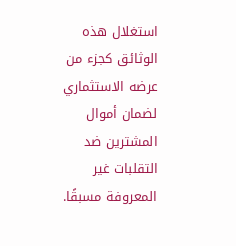استغلال هذه الوثائق كجزء من عرضه الاستثماري لضمان أموال المشترين ضد التقلبات غير المعروفة مسبقًا.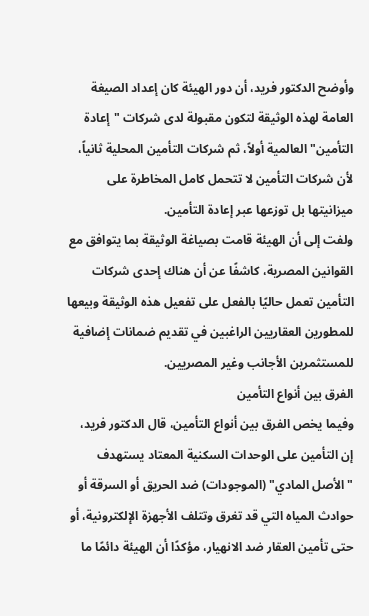وأوضح الدكتور فريد، أن دور الهيئة كان إعداد الصيغة العامة لهذه الوثيقة لتكون مقبولة لدى شركات "إعادة التأمين" العالمية أولاً، ثم شركات التأمين المحلية ثانياً، لأن شركات التأمين لا تتحمل كامل المخاطرة على ميزانيتها بل توزعها عبر إعادة التأمين.
ولفت إلى أن الهيئة قامت بصياغة الوثيقة بما يتوافق مع القوانين المصرية، كاشفًا عن أن هناك إحدى شركات التأمين تعمل حاليًا بالفعل على تفعيل هذه الوثيقة وبيعها للمطورين العقاريين الراغبين في تقديم ضمانات إضافية للمستثمرين الأجانب وغير المصريين.
الفرق بين أنواع التأمين
وفيما يخص الفرق بين أنواع التأمين، قال الدكتور فريد، إن التأمين على الوحدات السكنية المعتاد يستهدف "الأصل المادي" (الموجودات) ضد الحريق أو السرقة أو حوادث المياه التي قد تغرق وتتلف الأجهزة الإلكترونية، أو حتى تأمين العقار ضد الانهيار، مؤكدًا أن الهيئة دائمًا ما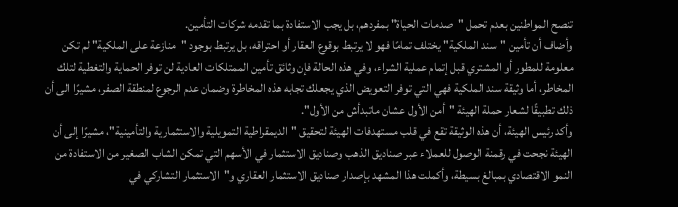تنصح المواطنين بعدم تحمل "صدمات الحياة" بمفردهم، بل يجب الاستفادة بما تقدمه شركات التأمين.
وأضاف أن تأمين "سند الملكية" يختلف تمامًا فهو لا يرتبط بوقوع العقار أو احتراقه، بل يرتبط بوجود "منازعة على الملكية" لم تكن معلومة للمطور أو المشتري قبل إتمام عملية الشراء، وفي هذه الحالة فإن وثائق تأمين الممتلكات العادية لن توفر الحماية والتغطية لتلك المخاطر، أما وثيقة سند الملكية فهي التي توفر التعويض الذي يجعلك تجابه هذه المخاطرة وضمان عدم الرجوع لمنطقة الصفر، مشيرًا الى أن ذلك تطبيقًا لشعار حملة الهيئة "أمن الأول عشان ماتبدأش من الأول".
وأكد رئيس الهيئة، أن هذه الوثيقة تقع في قلب مستهدفات الهيئة لتحقيق "الديمقراطية التمويلية والاستثمارية والتأمينية"، مشيرًا إلى أن الهيئة نجحت في رقمنة الوصول للعملاء عبر صناديق الذهب وصناديق الاستثمار في الأسهم التي تمكن الشاب الصغير من الاستفادة من النمو الاقتصادي بمبالغ بسيطة، وأكملت هذا المشهد بإصدار صناديق الاستثمار العقاري و"الاستثمار التشاركي في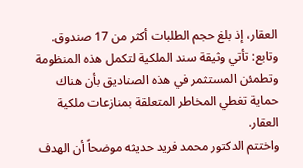العقار، إذ بلغ حجم الطلبات أكثر من 17 صندوق.
وتابع: تأتي وثيقة سند الملكية لتكمل هذه المنظومة وتطمئن المستثمر في هذه الصناديق بأن هناك حماية تغطي المخاطر المتعلقة بمنازعات ملكية العقار.
واختتم الدكتور محمد فريد حديثه موضحاً أن الهدف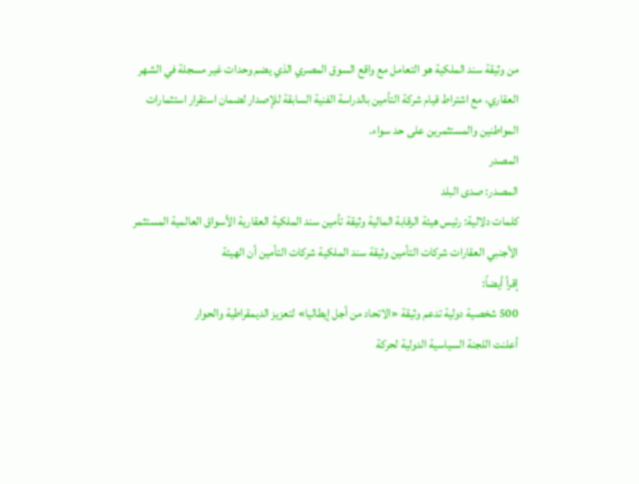من وثيقة سند الملكية هو التعامل مع واقع السوق المصري الذي يضم وحدات غير مسجلة في الشهر العقاري، مع اشتراط قيام شركة التأمين بالدراسة الفنية السابقة للإصدار لضمان استقرار استثمارات المواطنين والمستثمرين على حد سواء.
المصدر
المصدر: صدى البلد
كلمات دلالية: رئيس هيئة الرقابة المالية وثيقة تأمين سند الملكية العقارية الأسواق العالمية المستثمر الأجنبي العقارات شركات التأمين وثیقة سند الملکیة شرکات التأمین أن الهیئة
إقرأ أيضاً:
500 شخصية دولية تدعم وثيقة «الاتحاد من أجل إيطاليا» لتعزيز الديمقراطية والحوار
أعلنت اللجنة السياسية الدولية لحركة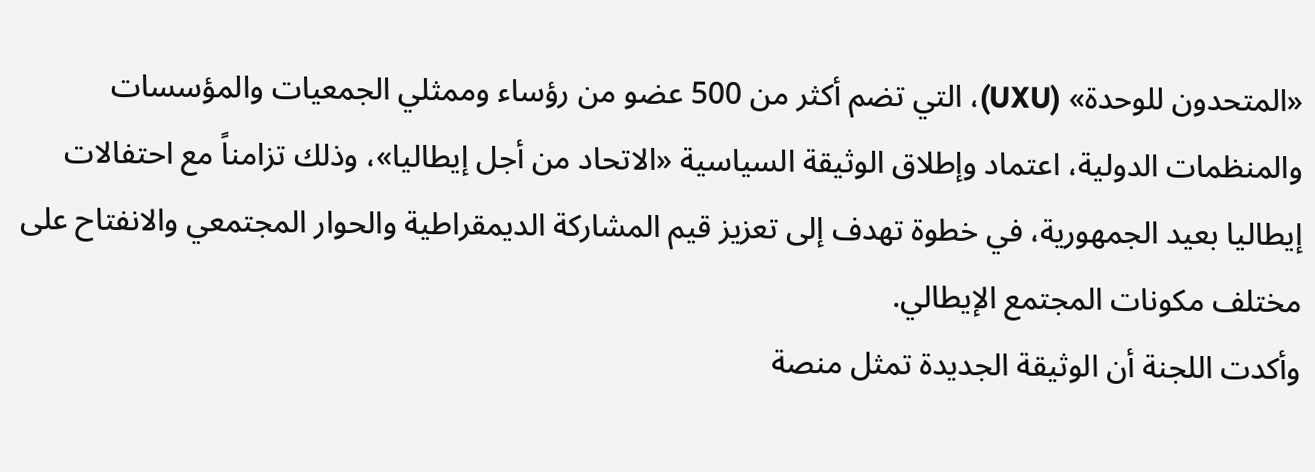«المتحدون للوحدة» (UXU)، التي تضم أكثر من 500 عضو من رؤساء وممثلي الجمعيات والمؤسسات والمنظمات الدولية، اعتماد وإطلاق الوثيقة السياسية «الاتحاد من أجل إيطاليا»، وذلك تزامناً مع احتفالات إيطاليا بعيد الجمهورية، في خطوة تهدف إلى تعزيز قيم المشاركة الديمقراطية والحوار المجتمعي والانفتاح على مختلف مكونات المجتمع الإيطالي.
وأكدت اللجنة أن الوثيقة الجديدة تمثل منصة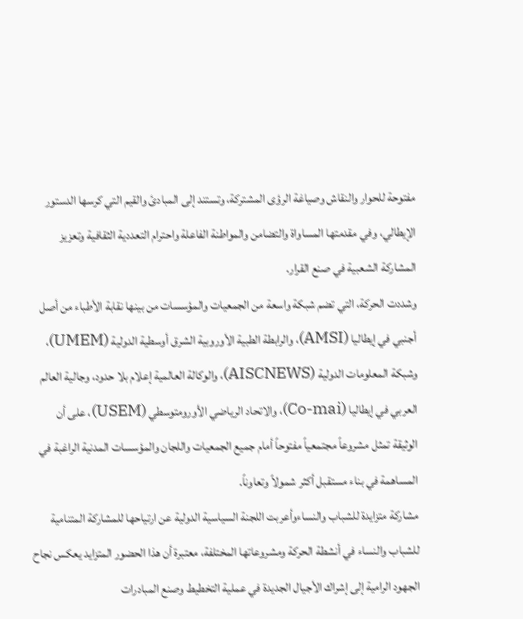مفتوحة للحوار والنقاش وصياغة الرؤى المشتركة، وتستند إلى المبادئ والقيم التي كرسها الدستور الإيطالي، وفي مقدمتها المساواة والتضامن والمواطنة الفاعلة واحترام التعددية الثقافية وتعزيز المشاركة الشعبية في صنع القرار.
وشددت الحركة، التي تضم شبكة واسعة من الجمعيات والمؤسسات من بينها نقابة الأطباء من أصل أجنبي في إيطاليا (AMSI)، والرابطة الطبية الأوروبية الشرق أوسطية الدولية (UMEM)، وشبكة المعلومات الدولية (AISCNEWS)، والوكالة العالمية إعلام بلا حدود، وجالية العالم العربي في إيطاليا (Co-mai)، والاتحاد الرياضي الأورومتوسطي (USEM)، على أن الوثيقة تمثل مشروعاً مجتمعياً مفتوحاً أمام جميع الجمعيات واللجان والمؤسسات المدنية الراغبة في المساهمة في بناء مستقبل أكثر شمولاً وتعاوناً.
مشاركة متزايدة للشباب والنساءوأعربت اللجنة السياسية الدولية عن ارتياحها للمشاركة المتنامية للشباب والنساء في أنشطة الحركة ومشروعاتها المختلفة، معتبرة أن هذا الحضور المتزايد يعكس نجاح الجهود الرامية إلى إشراك الأجيال الجديدة في عملية التخطيط وصنع المبادرات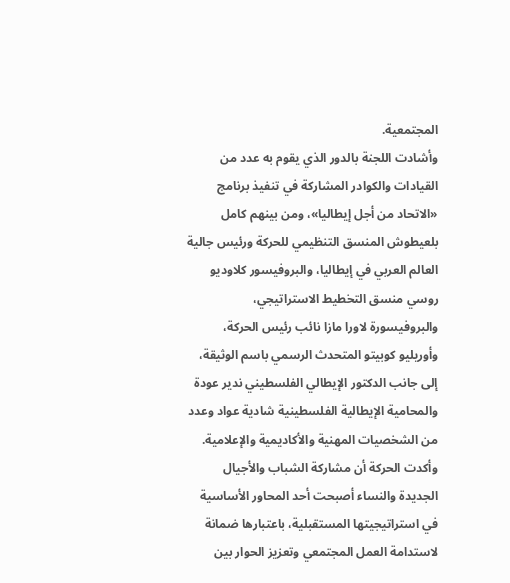المجتمعية.
وأشادت اللجنة بالدور الذي يقوم به عدد من القيادات والكوادر المشاركة في تنفيذ برنامج «الاتحاد من أجل إيطاليا»، ومن بينهم كامل بلعيطوش المنسق التنظيمي للحركة ورئيس جالية العالم العربي في إيطاليا، والبروفيسور كلاوديو روسي منسق التخطيط الاستراتيجي، والبروفيسورة لاورا مازا نائب رئيس الحركة، وأوريليو كوبيتو المتحدث الرسمي باسم الوثيقة، إلى جانب الدكتور الإيطالي الفلسطيني ندير عودة والمحامية الإيطالية الفلسطينية شادية عواد وعدد من الشخصيات المهنية والأكاديمية والإعلامية.
وأكدت الحركة أن مشاركة الشباب والأجيال الجديدة والنساء أصبحت أحد المحاور الأساسية في استراتيجيتها المستقبلية، باعتبارها ضمانة لاستدامة العمل المجتمعي وتعزيز الحوار بين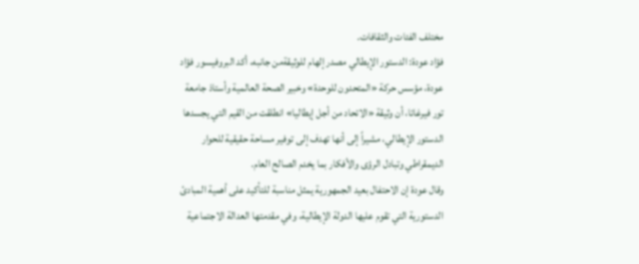مختلف الفئات والثقافات.
فؤاد عودة: الدستور الإيطالي مصدر إلهام للوثيقةمن جانبه، أكد البروفيسور فؤاد عودة، مؤسس حركة «المتحدون للوحدة» وخبير الصحة العالمية وأستاذ جامعة تور فيرغاتا، أن وثيقة «الاتحاد من أجل إيطاليا» انطلقت من القيم التي يجسدها الدستور الإيطالي، مشيراً إلى أنها تهدف إلى توفير مساحة حقيقية للحوار الديمقراطي وتبادل الرؤى والأفكار بما يخدم الصالح العام.
وقال عودة إن الاحتفال بعيد الجمهورية يمثل مناسبة للتأكيد على أهمية المبادئ الدستورية التي تقوم عليها الدولة الإيطالية، وفي مقدمتها العدالة الاجتماعية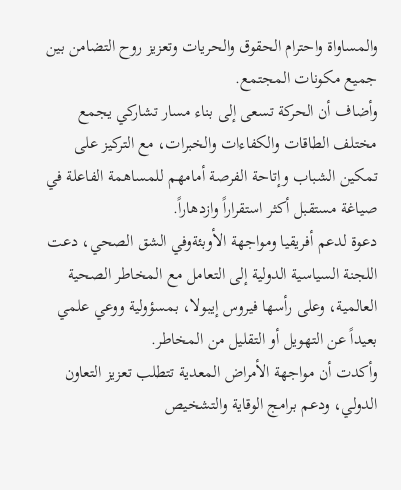والمساواة واحترام الحقوق والحريات وتعزيز روح التضامن بين جميع مكونات المجتمع.
وأضاف أن الحركة تسعى إلى بناء مسار تشاركي يجمع مختلف الطاقات والكفاءات والخبرات، مع التركيز على تمكين الشباب وإتاحة الفرصة أمامهم للمساهمة الفاعلة في صياغة مستقبل أكثر استقراراً وازدهاراً.
دعوة لدعم أفريقيا ومواجهة الأوبئةوفي الشق الصحي، دعت اللجنة السياسية الدولية إلى التعامل مع المخاطر الصحية العالمية، وعلى رأسها فيروس إيبولا، بمسؤولية ووعي علمي بعيداً عن التهويل أو التقليل من المخاطر.
وأكدت أن مواجهة الأمراض المعدية تتطلب تعزيز التعاون الدولي، ودعم برامج الوقاية والتشخيص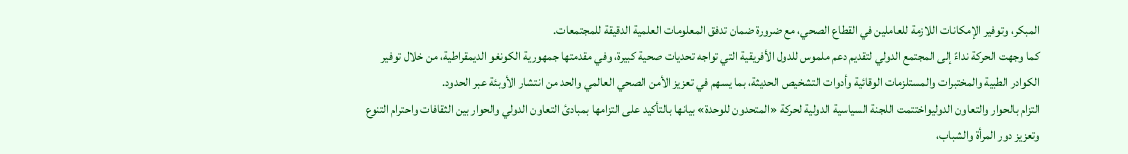المبكر، وتوفير الإمكانات اللازمة للعاملين في القطاع الصحي، مع ضرورة ضمان تدفق المعلومات العلمية الدقيقة للمجتمعات.
كما وجهت الحركة نداءً إلى المجتمع الدولي لتقديم دعم ملموس للدول الأفريقية التي تواجه تحديات صحية كبيرة، وفي مقدمتها جمهورية الكونغو الديمقراطية، من خلال توفير الكوادر الطبية والمختبرات والمستلزمات الوقائية وأدوات التشخيص الحديثة، بما يسهم في تعزيز الأمن الصحي العالمي والحد من انتشار الأوبئة عبر الحدود.
التزام بالحوار والتعاون الدوليواختتمت اللجنة السياسية الدولية لحركة «المتحدون للوحدة» بيانها بالتأكيد على التزامها بمبادئ التعاون الدولي والحوار بين الثقافات واحترام التنوع وتعزيز دور المرأة والشباب،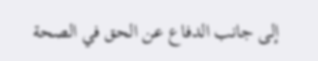إلى جانب الدفاع عن الحق في الصحة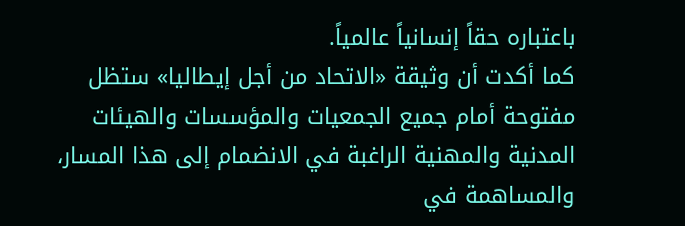باعتباره حقاً إنسانياً عالمياً.
كما أكدت أن وثيقة «الاتحاد من أجل إيطاليا» ستظل مفتوحة أمام جميع الجمعيات والمؤسسات والهيئات المدنية والمهنية الراغبة في الانضمام إلى هذا المسار، والمساهمة في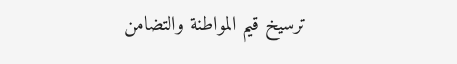ترسيخ قيم المواطنة والتضامن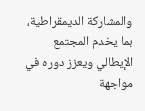والمشاركة الديمقراطية، بما يخدم المجتمع الإيطالي ويعزز دوره في مواجهة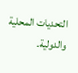التحديات المحلية والدولية.